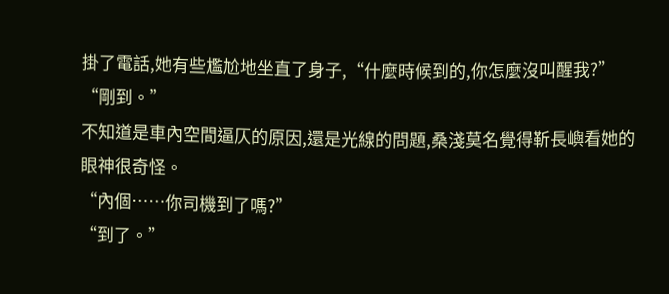掛了電話,她有些尷尬地坐直了身子,“什麼時候到的,你怎麼沒叫醒我?”
“剛到。”
不知道是車內空間逼仄的原因,還是光線的問題,桑淺莫名覺得靳長嶼看她的眼神很奇怪。
“內個……你司機到了嗎?”
“到了。”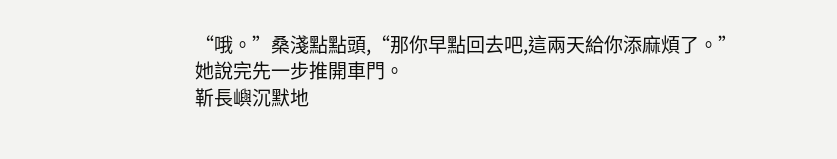“哦。”桑淺點點頭,“那你早點回去吧,這兩天給你添麻煩了。”
她說完先一步推開車門。
靳長嶼沉默地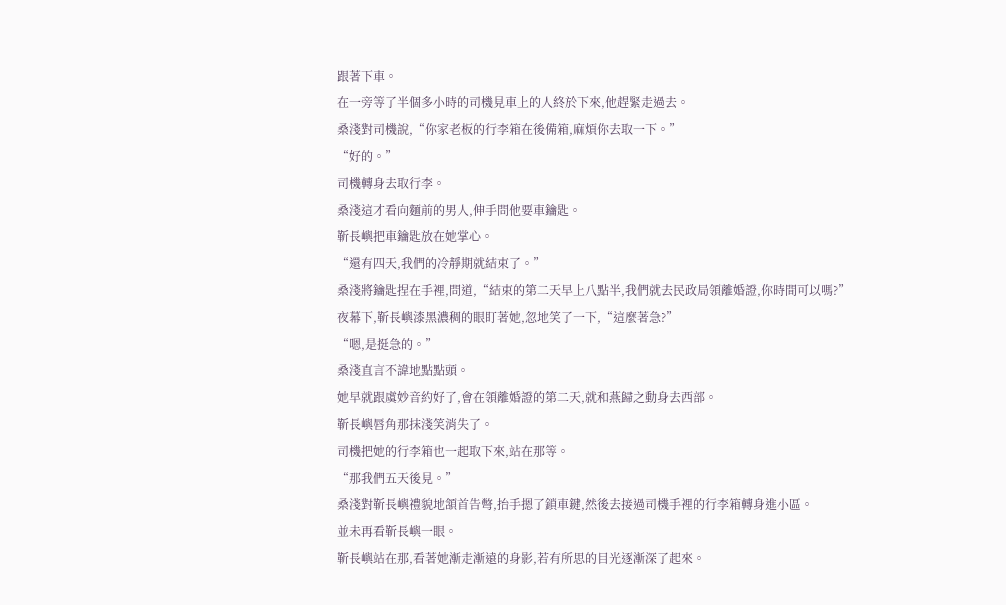跟著下車。
在一旁等了半個多小時的司機見車上的人終於下來,他趕緊走過去。
桑淺對司機說,“你家老板的行李箱在後備箱,麻煩你去取一下。”
“好的。”
司機轉身去取行李。
桑淺這才看向麵前的男人,伸手問他要車鑰匙。
靳長嶼把車鑰匙放在她掌心。
“還有四天,我們的冷靜期就結束了。”
桑淺將鑰匙捏在手裡,問道,“結束的第二天早上八點半,我們就去民政局領離婚證,你時間可以嗎?”
夜幕下,靳長嶼漆黑濃稠的眼盯著她,忽地笑了一下,“這麼著急?”
“嗯,是挺急的。”
桑淺直言不諱地點點頭。
她早就跟虞妙音約好了,會在領離婚證的第二天,就和燕歸之動身去西部。
靳長嶼唇角那抹淺笑消失了。
司機把她的行李箱也一起取下來,站在那等。
“那我們五天後見。”
桑淺對靳長嶼禮貌地頷首告彆,抬手摁了鎖車鍵,然後去接過司機手裡的行李箱轉身進小區。
並未再看靳長嶼一眼。
靳長嶼站在那,看著她漸走漸遠的身影,若有所思的目光逐漸深了起來。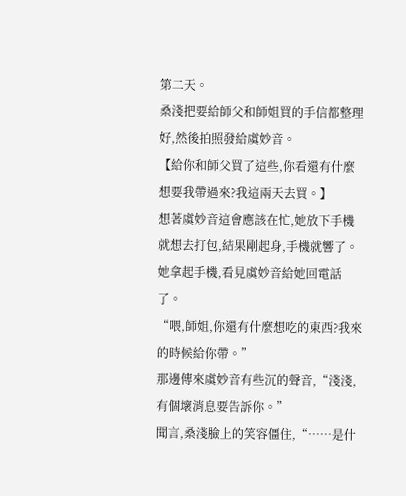第二天。
桑淺把要給師父和師姐買的手信都整理好,然後拍照發給虞妙音。
【給你和師父買了這些,你看還有什麼想要我帶過來?我這兩天去買。】
想著虞妙音這會應該在忙,她放下手機就想去打包,結果剛起身,手機就響了。
她拿起手機,看見虞妙音給她回電話了。
“喂,師姐,你還有什麼想吃的東西?我來的時候給你帶。”
那邊傳來虞妙音有些沉的聲音,“淺淺,有個壞消息要告訴你。”
聞言,桑淺臉上的笑容僵住,“……是什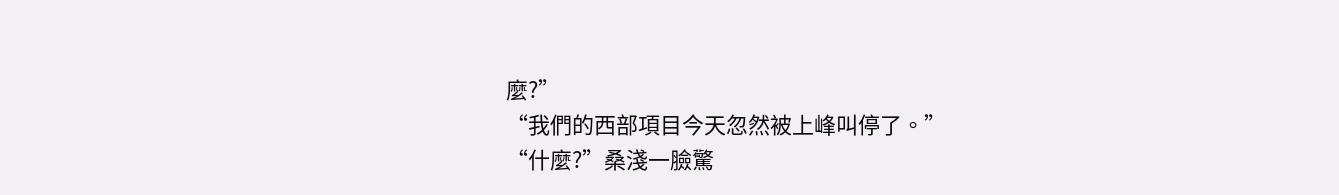麼?”
“我們的西部項目今天忽然被上峰叫停了。”
“什麼?”桑淺一臉驚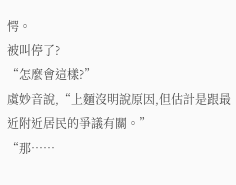愕。
被叫停了?
“怎麼會這樣?”
虞妙音說,“上麵沒明說原因,但估計是跟最近附近居民的爭議有關。”
“那……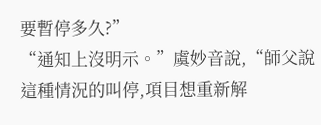要暫停多久?”
“通知上沒明示。”虞妙音說,“師父說這種情況的叫停,項目想重新解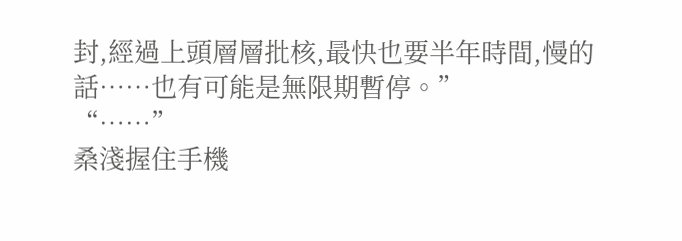封,經過上頭層層批核,最快也要半年時間,慢的話……也有可能是無限期暫停。”
“……”
桑淺握住手機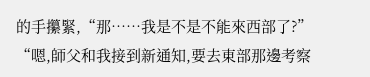的手攥緊,“那……我是不是不能來西部了?”
“嗯,師父和我接到新通知,要去東部那邊考察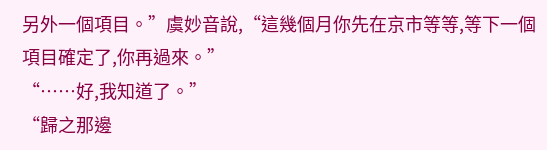另外一個項目。”虞妙音說,“這幾個月你先在京市等等,等下一個項目確定了,你再過來。”
“……好,我知道了。”
“歸之那邊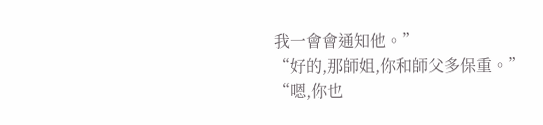我一會會通知他。”
“好的,那師姐,你和師父多保重。”
“嗯,你也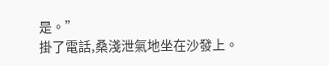是。”
掛了電話,桑淺泄氣地坐在沙發上。